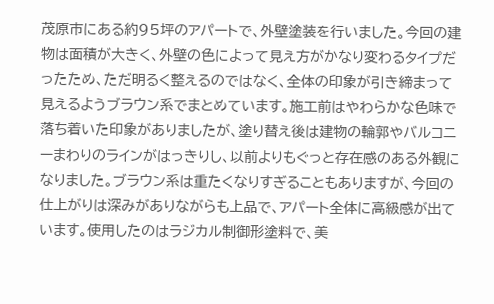茂原市にある約95坪のアパートで、外壁塗装を行いました。今回の建物は面積が大きく、外壁の色によって見え方がかなり変わるタイプだったため、ただ明るく整えるのではなく、全体の印象が引き締まって見えるようブラウン系でまとめています。施工前はやわらかな色味で落ち着いた印象がありましたが、塗り替え後は建物の輪郭やバルコニーまわりのラインがはっきりし、以前よりもぐっと存在感のある外観になりました。ブラウン系は重たくなりすぎることもありますが、今回の仕上がりは深みがありながらも上品で、アパート全体に高級感が出ています。使用したのはラジカル制御形塗料で、美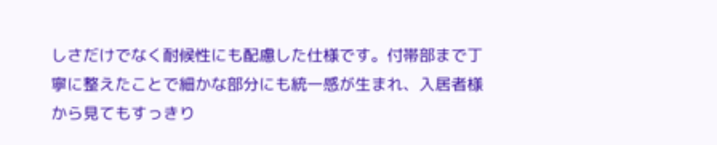しさだけでなく耐候性にも配慮した仕様です。付帯部まで丁寧に整えたことで細かな部分にも統一感が生まれ、入居者様から見てもすっきり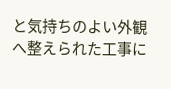と気持ちのよい外観へ整えられた工事に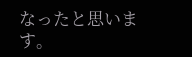なったと思います。